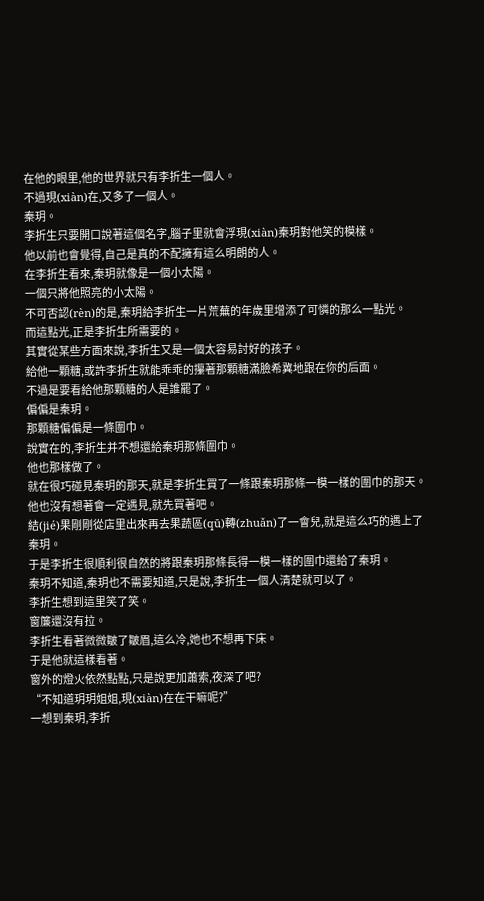在他的眼里,他的世界就只有李折生一個人。
不過現(xiàn)在,又多了一個人。
秦玥。
李折生只要開口說著這個名字,腦子里就會浮現(xiàn)秦玥對他笑的模樣。
他以前也會覺得,自己是真的不配擁有這么明朗的人。
在李折生看來,秦玥就像是一個小太陽。
一個只將他照亮的小太陽。
不可否認(rèn)的是,秦玥給李折生一片荒蕪的年歲里增添了可憐的那么一點光。
而這點光,正是李折生所需要的。
其實從某些方面來說,李折生又是一個太容易討好的孩子。
給他一顆糖,或許李折生就能乖乖的攥著那顆糖滿臉希冀地跟在你的后面。
不過是要看給他那顆糖的人是誰罷了。
偏偏是秦玥。
那顆糖偏偏是一條圍巾。
說實在的,李折生并不想還給秦玥那條圍巾。
他也那樣做了。
就在很巧碰見秦玥的那天,就是李折生買了一條跟秦玥那條一模一樣的圍巾的那天。
他也沒有想著會一定遇見,就先買著吧。
結(jié)果剛剛從店里出來再去果蔬區(qū)轉(zhuǎn)了一會兒,就是這么巧的遇上了秦玥。
于是李折生很順利很自然的將跟秦玥那條長得一模一樣的圍巾還給了秦玥。
秦玥不知道,秦玥也不需要知道,只是說,李折生一個人清楚就可以了。
李折生想到這里笑了笑。
窗簾還沒有拉。
李折生看著微微皺了皺眉,這么冷,她也不想再下床。
于是他就這樣看著。
窗外的燈火依然點點,只是說更加蕭索,夜深了吧?
“不知道玥玥姐姐,現(xiàn)在在干嘛呢?”
一想到秦玥,李折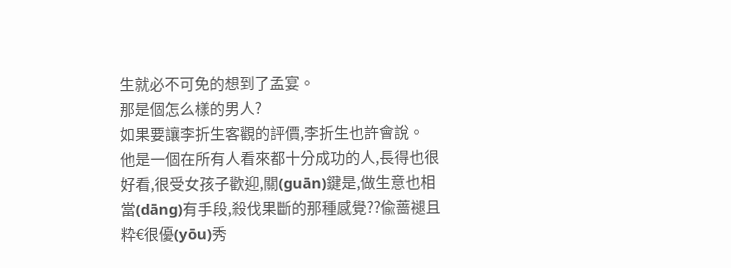生就必不可免的想到了孟宴。
那是個怎么樣的男人?
如果要讓李折生客觀的評價,李折生也許會說。
他是一個在所有人看來都十分成功的人,長得也很好看,很受女孩子歡迎,關(guān)鍵是,做生意也相當(dāng)有手段,殺伐果斷的那種感覺??偸蔷褪且粋€很優(yōu)秀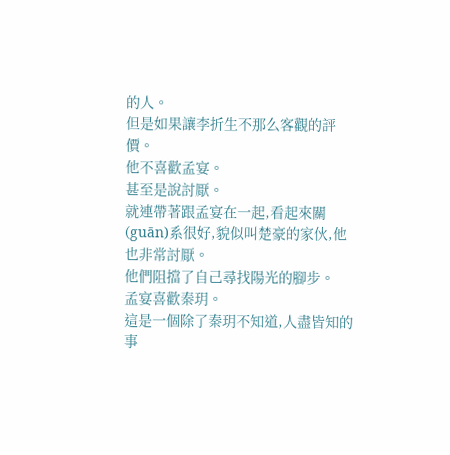的人。
但是如果讓李折生不那么客觀的評價。
他不喜歡孟宴。
甚至是說討厭。
就連帶著跟孟宴在一起,看起來關(guān)系很好,貌似叫楚豪的家伙,他也非常討厭。
他們阻擋了自己尋找陽光的腳步。
孟宴喜歡秦玥。
這是一個除了秦玥不知道,人盡皆知的事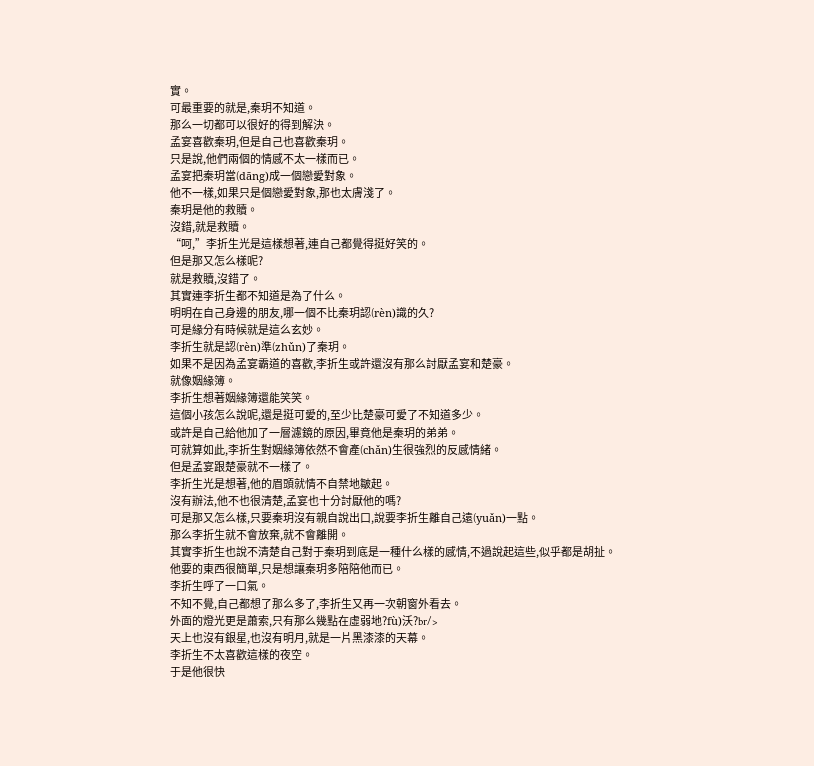實。
可最重要的就是,秦玥不知道。
那么一切都可以很好的得到解決。
孟宴喜歡秦玥,但是自己也喜歡秦玥。
只是說,他們兩個的情感不太一樣而已。
孟宴把秦玥當(dāng)成一個戀愛對象。
他不一樣,如果只是個戀愛對象,那也太膚淺了。
秦玥是他的救贖。
沒錯,就是救贖。
“呵,”李折生光是這樣想著,連自己都覺得挺好笑的。
但是那又怎么樣呢?
就是救贖,沒錯了。
其實連李折生都不知道是為了什么。
明明在自己身邊的朋友,哪一個不比秦玥認(rèn)識的久?
可是緣分有時候就是這么玄妙。
李折生就是認(rèn)準(zhǔn)了秦玥。
如果不是因為孟宴霸道的喜歡,李折生或許還沒有那么討厭孟宴和楚豪。
就像姻緣簿。
李折生想著姻緣簿還能笑笑。
這個小孩怎么說呢,還是挺可愛的,至少比楚豪可愛了不知道多少。
或許是自己給他加了一層濾鏡的原因,畢竟他是秦玥的弟弟。
可就算如此,李折生對姻緣簿依然不會產(chǎn)生很強烈的反感情緒。
但是孟宴跟楚豪就不一樣了。
李折生光是想著,他的眉頭就情不自禁地皺起。
沒有辦法,他不也很清楚,孟宴也十分討厭他的嗎?
可是那又怎么樣,只要秦玥沒有親自說出口,說要李折生離自己遠(yuǎn)一點。
那么李折生就不會放棄,就不會離開。
其實李折生也說不清楚自己對于秦玥到底是一種什么樣的感情,不過說起這些,似乎都是胡扯。
他要的東西很簡單,只是想讓秦玥多陪陪他而已。
李折生呼了一口氣。
不知不覺,自己都想了那么多了,李折生又再一次朝窗外看去。
外面的燈光更是蕭索,只有那么幾點在虛弱地?fù)沃?br/>
天上也沒有銀星,也沒有明月,就是一片黑漆漆的天幕。
李折生不太喜歡這樣的夜空。
于是他很快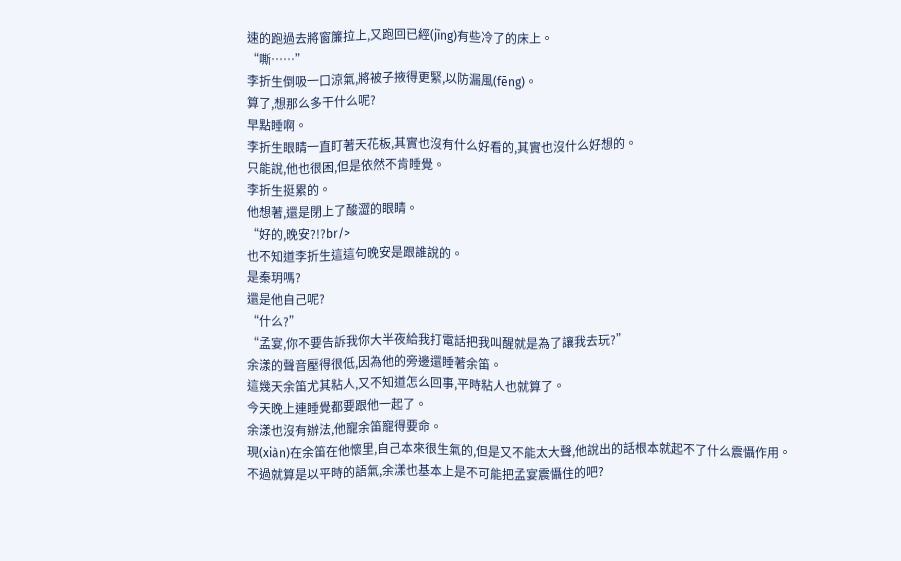速的跑過去將窗簾拉上,又跑回已經(jīng)有些冷了的床上。
“嘶……”
李折生倒吸一口涼氣,將被子掖得更緊,以防漏風(fēng)。
算了,想那么多干什么呢?
早點睡啊。
李折生眼睛一直盯著天花板,其實也沒有什么好看的,其實也沒什么好想的。
只能說,他也很困,但是依然不肯睡覺。
李折生挺累的。
他想著,還是閉上了酸澀的眼睛。
“好的,晚安?!?br/>
也不知道李折生這這句晚安是跟誰說的。
是秦玥嗎?
還是他自己呢?
“什么?”
“孟宴,你不要告訴我你大半夜給我打電話把我叫醒就是為了讓我去玩?”
余漾的聲音壓得很低,因為他的旁邊還睡著余笛。
這幾天余笛尤其粘人,又不知道怎么回事,平時粘人也就算了。
今天晚上連睡覺都要跟他一起了。
余漾也沒有辦法,他寵余笛寵得要命。
現(xiàn)在余笛在他懷里,自己本來很生氣的,但是又不能太大聲,他說出的話根本就起不了什么震懾作用。
不過就算是以平時的語氣,余漾也基本上是不可能把孟宴震懾住的吧?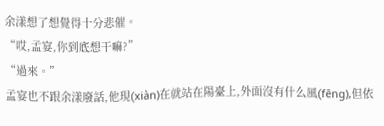余漾想了想覺得十分悲催。
“哎,孟宴,你到底想干嘛?”
“過來。”
孟宴也不跟余漾廢話,他現(xiàn)在就站在陽臺上,外面沒有什么風(fēng),但依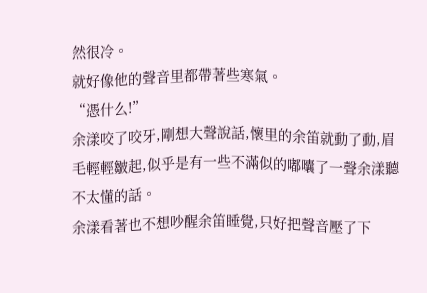然很冷。
就好像他的聲音里都帶著些寒氣。
“憑什么!”
余漾咬了咬牙,剛想大聲說話,懷里的余笛就動了動,眉毛輕輕皺起,似乎是有一些不滿似的嘟囔了一聲余漾聽不太懂的話。
余漾看著也不想吵醒余笛睡覺,只好把聲音壓了下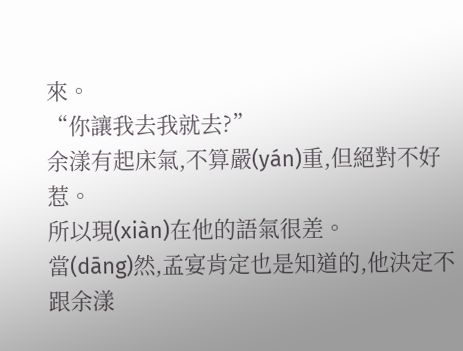來。
“你讓我去我就去?”
余漾有起床氣,不算嚴(yán)重,但絕對不好惹。
所以現(xiàn)在他的語氣很差。
當(dāng)然,孟宴肯定也是知道的,他決定不跟余漾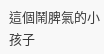這個鬧脾氣的小孩子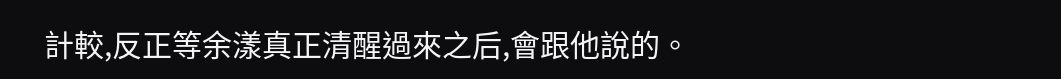計較,反正等余漾真正清醒過來之后,會跟他說的。